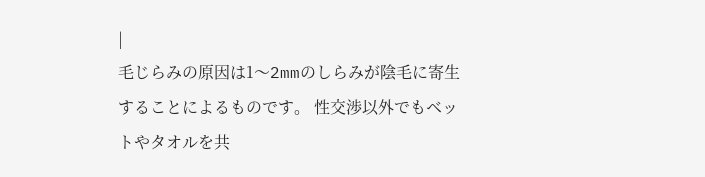|
毛じらみの原因は1〜2mmのしらみが陰毛に寄生することによるものです。 性交渉以外でもベットやタオルを共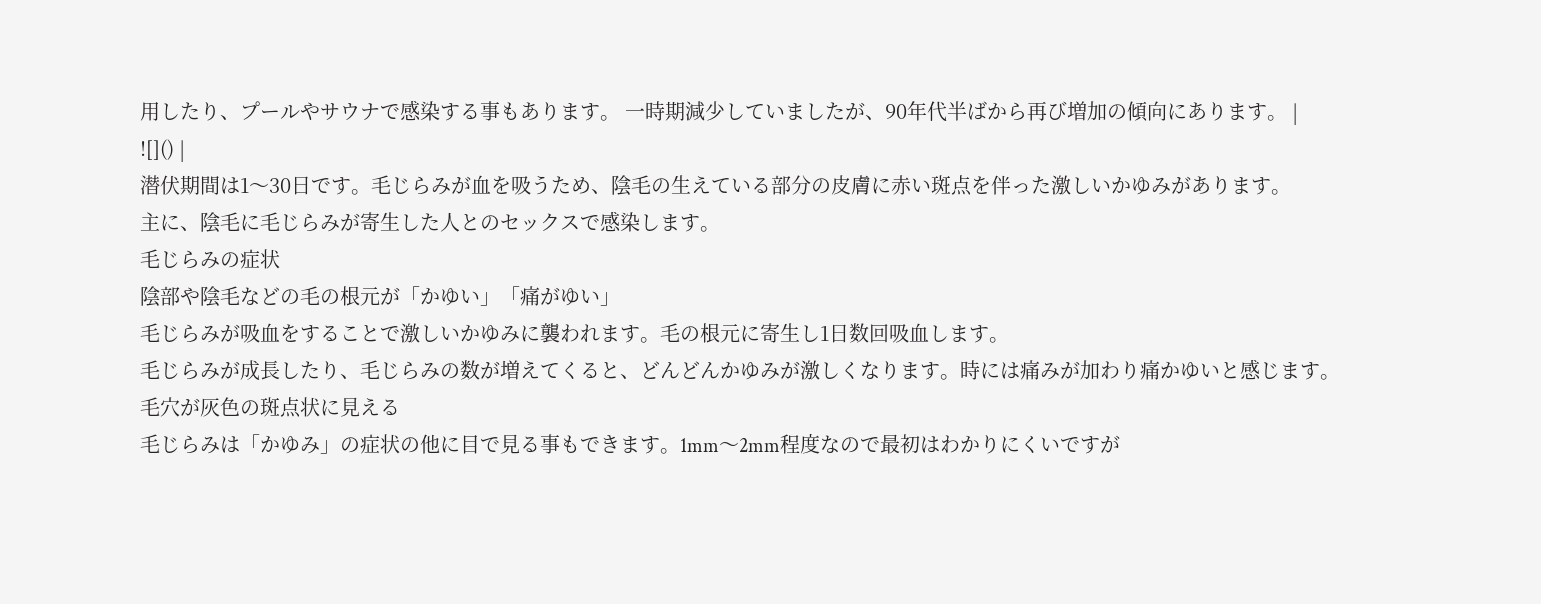用したり、プールやサウナで感染する事もあります。 一時期減少していましたが、90年代半ばから再び増加の傾向にあります。 |
![]() |
潜伏期間は1〜30日です。毛じらみが血を吸うため、陰毛の生えている部分の皮膚に赤い斑点を伴った激しいかゆみがあります。
主に、陰毛に毛じらみが寄生した人とのセックスで感染します。
毛じらみの症状
陰部や陰毛などの毛の根元が「かゆい」「痛がゆい」
毛じらみが吸血をすることで激しいかゆみに襲われます。毛の根元に寄生し1日数回吸血します。
毛じらみが成長したり、毛じらみの数が増えてくると、どんどんかゆみが激しくなります。時には痛みが加わり痛かゆいと感じます。
毛穴が灰色の斑点状に見える
毛じらみは「かゆみ」の症状の他に目で見る事もできます。1mm〜2mm程度なので最初はわかりにくいですが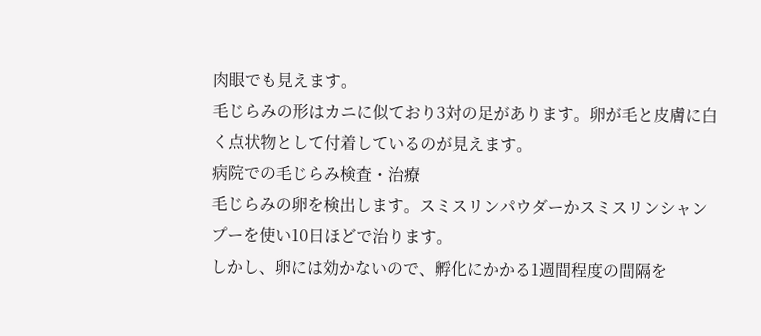肉眼でも見えます。
毛じらみの形はカニに似ており3対の足があります。卵が毛と皮膚に白く点状物として付着しているのが見えます。
病院での毛じらみ検査・治療
毛じらみの卵を検出します。スミスリンパウダーかスミスリンシャンプーを使い10日ほどで治ります。
しかし、卵には効かないので、孵化にかかる1週間程度の間隔を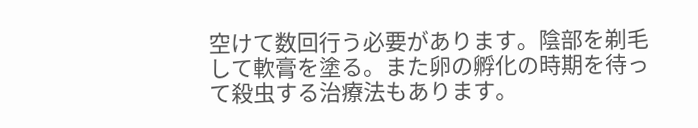空けて数回行う必要があります。陰部を剃毛して軟膏を塗る。また卵の孵化の時期を待って殺虫する治療法もあります。